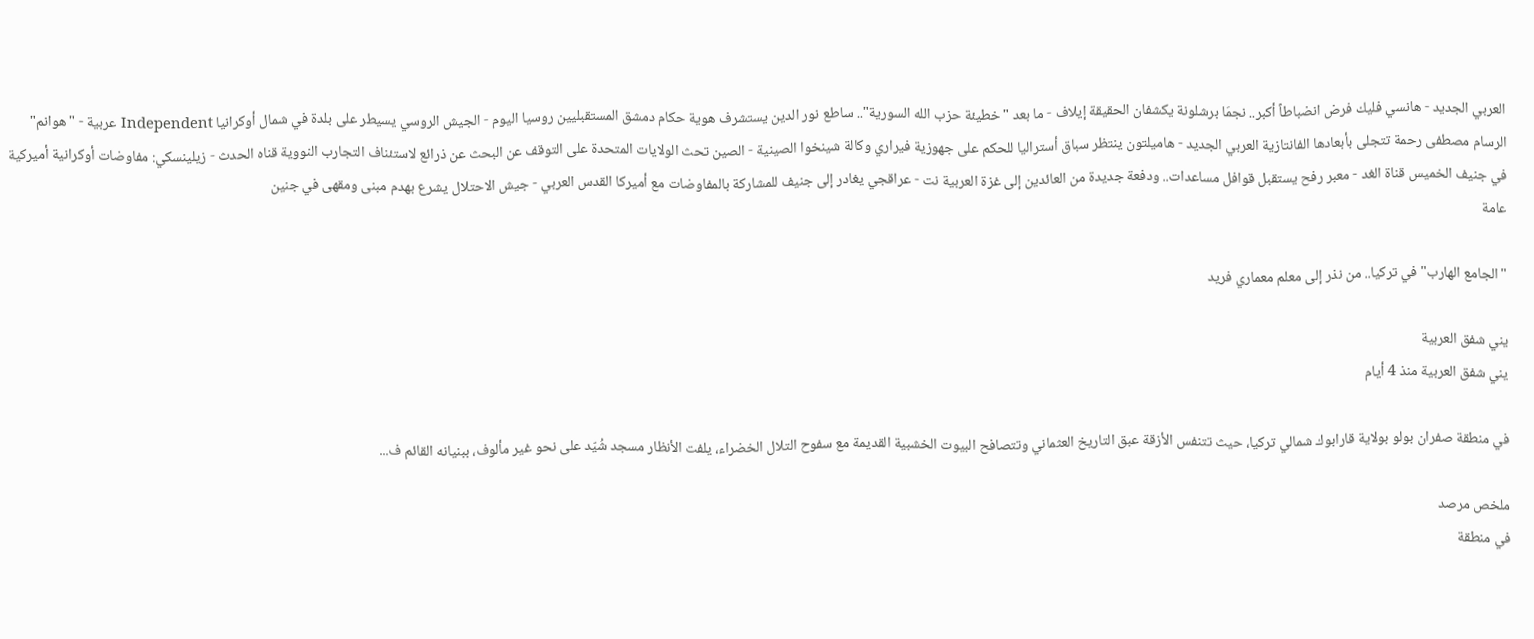العربي الجديد - هانسي فليك فرض انضباطاً أكبر.. نجمَا برشلونة يكشفان الحقيقة إيلاف - ما بعد "خطيئة حزب الله السورية".. ساطع نور الدين يستشرف هوية حكام دمشق المستقبليين روسيا اليوم - الجيش الروسي يسيطر على بلدة في شمال أوكرانيا Independent عربية - "هوانم" الرسام مصطفى رحمة تتجلى بأبعادها الفانتازية العربي الجديد - هاميلتون ينتظر سباق أستراليا للحكم على جهوزية فيراري وكالة شينخوا الصينية - الصين تحث الولايات المتحدة على التوقف عن البحث عن ذرائع لاستئناف التجارب النووية قناه الحدث - زيلينسكي: مفاوضات أوكرانية أميركية في جنيف الخميس قناة الغد - معبر رفح يستقبل قوافل مساعدات.. ودفعة جديدة من العائدين إلى غزة العربية نت - عراقجي يغادر إلى جنيف للمشاركة بالمفاوضات مع أميركا القدس العربي - جيش الاحتلال يشرع بهدم مبنى ومقهى في جنين
عامة

"الجامع الهارب" في تركيا.. من نذر إلى معلم معماري فريد

يني شفق العربية
يني شفق العربية منذ 4 أيام

في منطقة صفران بولو بولاية قارابوك شمالي تركيا، حيث تتنفس الأزقة عبق التاريخ العثماني وتتصافح البيوت الخشبية القديمة مع سفوح التلال الخضراء، يلفت الأنظار مسجد شُيّد على نحو غير مألوف، ببنيانه القائم ف...

ملخص مرصد
في منطقة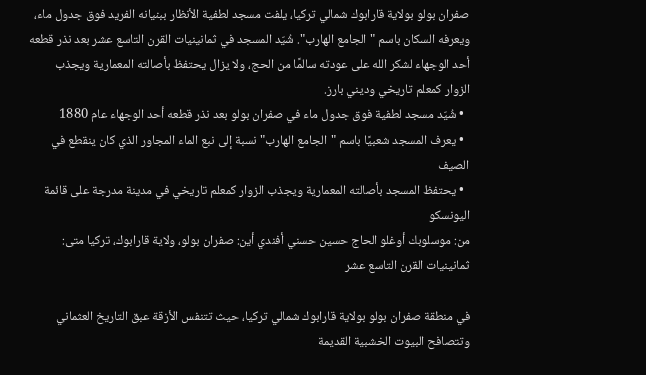صفران بولو بولاية قارابوك شمالي تركيا، يلفت مسجد لطفية الأنظار ببنيانه الفريد فوق جدول ماء، ويعرفه السكان باسم "الجامع الهارب". شُيّد المسجد في ثمانينيات القرن التاسع عشر بعد نذر قطعه أحد الوجهاء لشكر الله على عودته سالمًا من الحج، ولا يزال يحتفظ بأصالته المعمارية ويجذب الزوار كمعلم تاريخي وديني بارز.
  • شُيّد مسجد لطفية فوق جدول ماء في صفران بولو بعد نذر قطعه أحد الوجهاء عام 1880
  • يعرف المسجد شعبيًا باسم "الجامع الهارب" نسبة إلى نبع الماء المجاور الذي كان ينقطع في الصيف
  • يحتفظ المسجد بأصالته المعمارية ويجذب الزوار كمعلم تاريخي في مدينة مدرجة على قائمة اليونسكو
من: موسلوبك أوغلو الحاج حسين حسني أفندي أين: صفران بولو، ولاية قارابوك، تركيا متى: ثمانينيات القرن التاسع عشر

في منطقة صفران بولو بولاية قارابوك شمالي تركيا، حيث تتنفس الأزقة عبق التاريخ العثماني وتتصافح البيوت الخشبية القديمة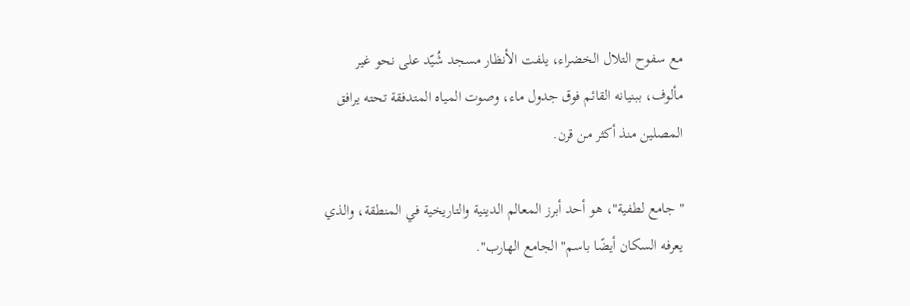مع سفوح التلال الخضراء، يلفت الأنظار مسجد شُيّد على نحو غير مألوف، ببنيانه القائم فوق جدول ماء، وصوت المياه المتدفقة تحته يرافق المصلين منذ أكثر من قرن.

" جامع لطفية"، هو أحد أبرز المعالم الدينية والتاريخية في المنطقة، والذي يعرفه السكان أيضًا باسم" الجامع الهارب".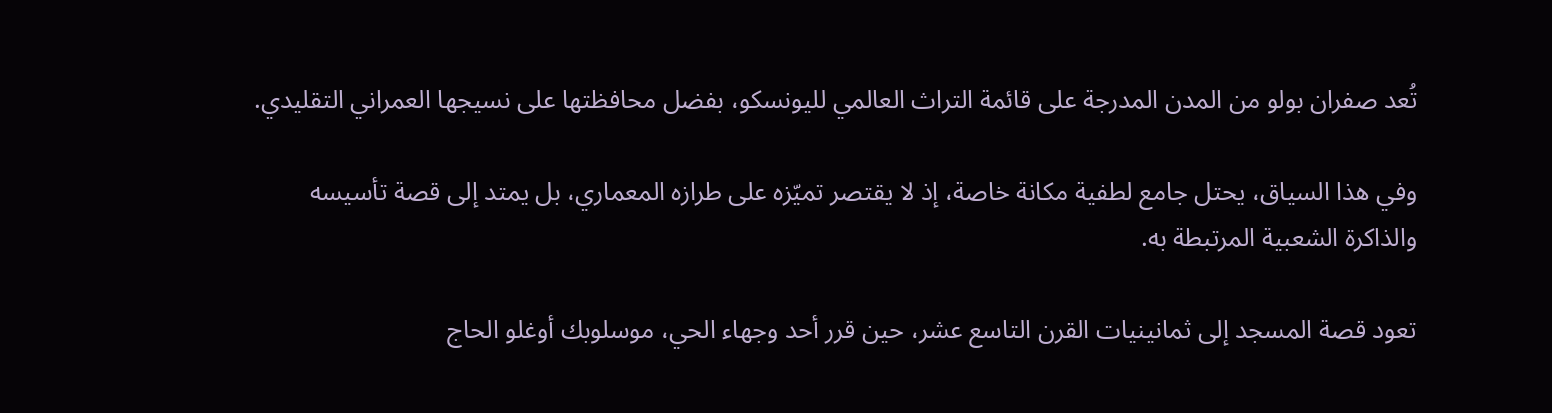تُعد صفران بولو من المدن المدرجة على قائمة التراث العالمي لليونسكو، بفضل محافظتها على نسيجها العمراني التقليدي.

وفي هذا السياق، يحتل جامع لطفية مكانة خاصة، إذ لا يقتصر تميّزه على طرازه المعماري، بل يمتد إلى قصة تأسيسه والذاكرة الشعبية المرتبطة به.

تعود قصة المسجد إلى ثمانينيات القرن التاسع عشر، حين قرر أحد وجهاء الحي، موسلوبك أوغلو الحاج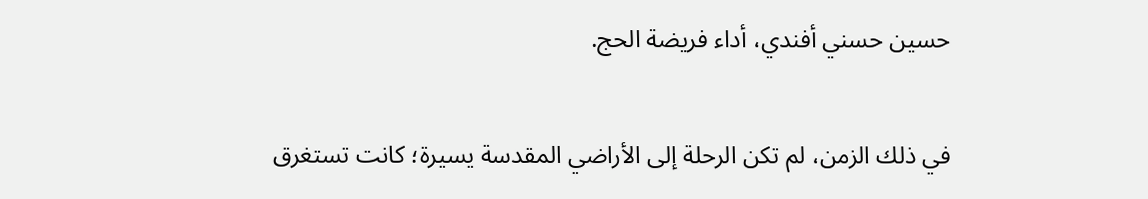حسين حسني أفندي، أداء فريضة الحج.

في ذلك الزمن، لم تكن الرحلة إلى الأراضي المقدسة يسيرة؛ كانت تستغرق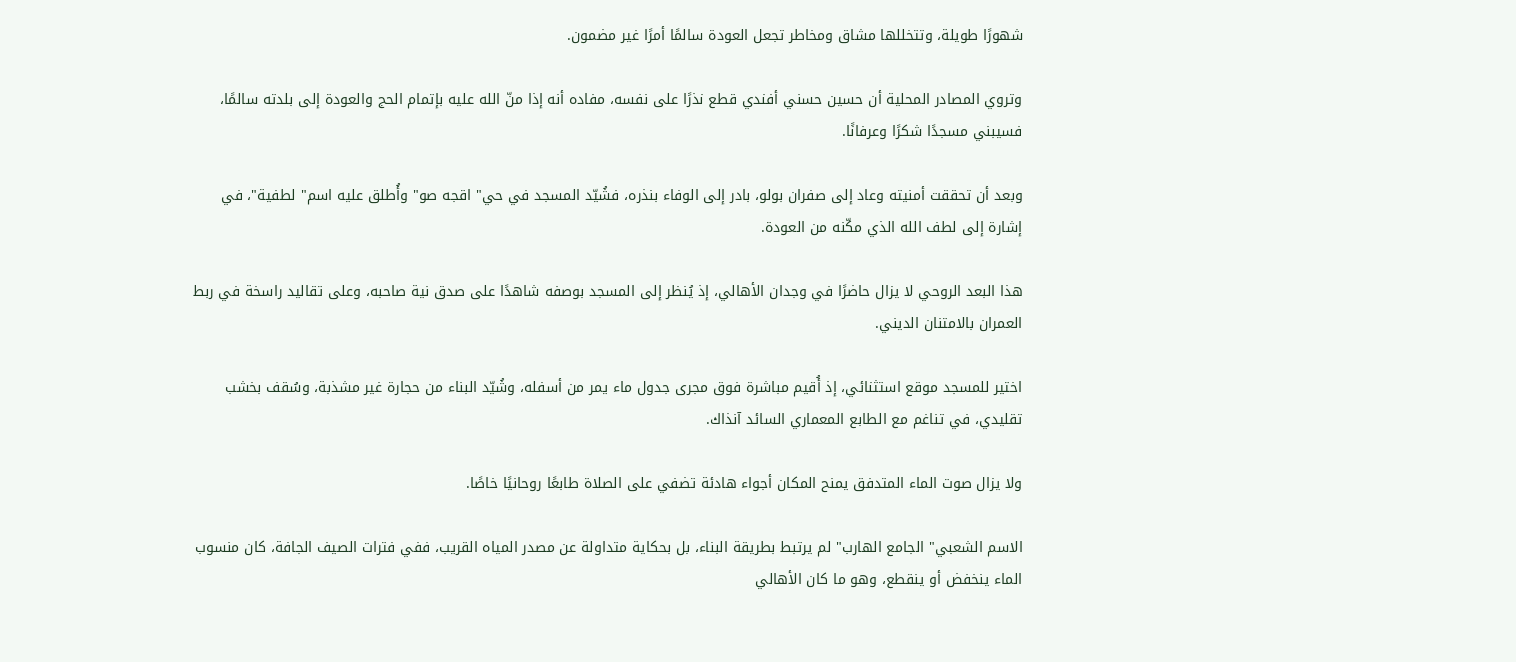شهورًا طويلة، وتتخللها مشاق ومخاطر تجعل العودة سالمًا أمرًا غير مضمون.

وتروي المصادر المحلية أن حسين حسني أفندي قطع نذرًا على نفسه، مفاده أنه إذا منّ الله عليه بإتمام الحج والعودة إلى بلدته سالمًا، فسيبني مسجدًا شكرًا وعرفانًا.

وبعد أن تحققت أمنيته وعاد إلى صفران بولو، بادر إلى الوفاء بنذره، فشُيّد المسجد في حي" اقجه صو" وأُطلق عليه اسم" لطفية"، في إشارة إلى لطف الله الذي مكّنه من العودة.

هذا البعد الروحي لا يزال حاضرًا في وجدان الأهالي، إذ يُنظر إلى المسجد بوصفه شاهدًا على صدق نية صاحبه، وعلى تقاليد راسخة في ربط العمران بالامتنان الديني.

اختير للمسجد موقع استثنائي، إذ أُقيم مباشرة فوق مجرى جدول ماء يمر من أسفله، وشُيّد البناء من حجارة غير مشذبة، وسُقف بخشب تقليدي، في تناغم مع الطابع المعماري السائد آنذاك.

ولا يزال صوت الماء المتدفق يمنح المكان أجواء هادئة تضفي على الصلاة طابعًا روحانيًا خاصًا.

الاسم الشعبي" الجامع الهارب" لم يرتبط بطريقة البناء، بل بحكاية متداولة عن مصدر المياه القريب، ففي فترات الصيف الجافة، كان منسوب الماء ينخفض أو ينقطع، وهو ما كان الأهالي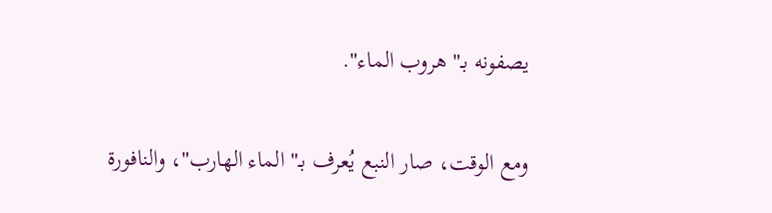يصفونه بـ" هروب الماء".

ومع الوقت، صار النبع يُعرف بـ" الماء الهارب"، والنافورة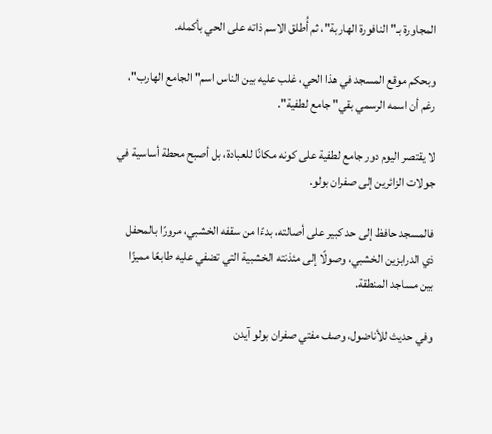المجاورة بـ" النافورة الهاربة"، ثم أُطلق الاسم ذاته على الحي بأكمله.

وبحكم موقع المسجد في هذا الحي، غلب عليه بين الناس اسم" الجامع الهارب"، رغم أن اسمه الرسمي بقي" جامع لطفية".

لا يقتصر اليوم دور جامع لطفية على كونه مكانًا للعبادة، بل أصبح محطة أساسية في جولات الزائرين إلى صفران بولو.

فالمسجد حافظ إلى حد كبير على أصالته، بدءًا من سقفه الخشبي، مرورًا بالمحفل ذي الدرابزين الخشبي، وصولًا إلى مئذنته الخشبية التي تضفي عليه طابعًا مميزًا بين مساجد المنطقة.

وفي حديث للأناضول، وصف مفتي صفران بولو آيدن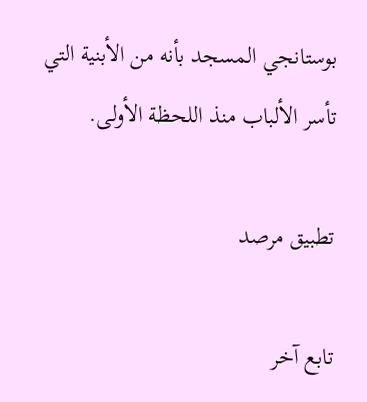بوستانجي المسجد بأنه من الأبنية التي تأسر الألباب منذ اللحظة الأولى.

تطبيق مرصد

تابع آخر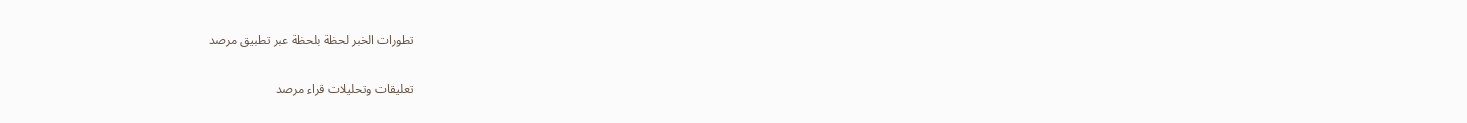تطورات الخبر لحظة بلحظة عبر تطبيق مرصد

تعليقات وتحليلات قراء مرصد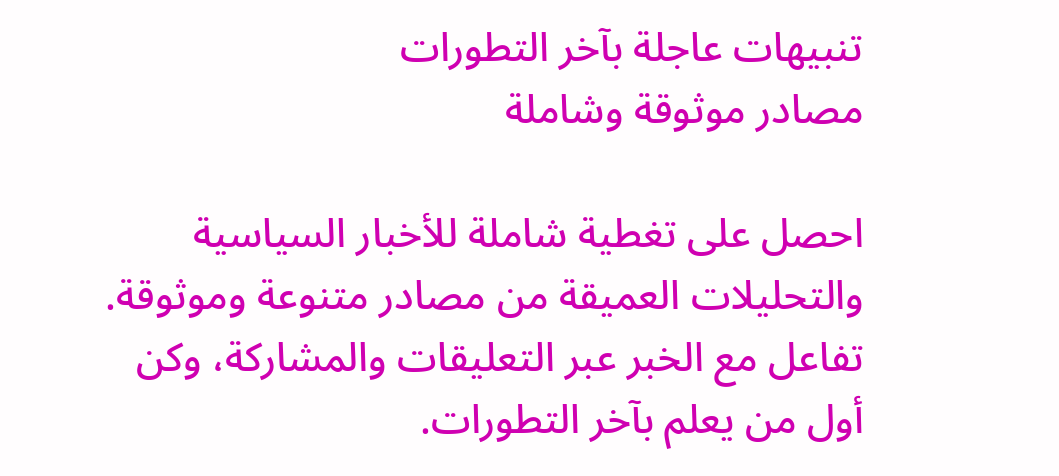تنبيهات عاجلة بآخر التطورات
مصادر موثوقة وشاملة

احصل على تغطية شاملة للأخبار السياسية والتحليلات العميقة من مصادر متنوعة وموثوقة. تفاعل مع الخبر عبر التعليقات والمشاركة، وكن أول من يعلم بآخر التطورات.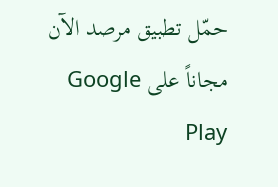حمّل تطبيق مرصد الآن مجاناً على Google Play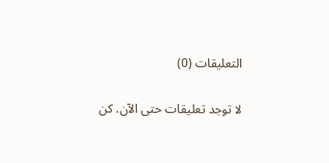التعليقات (0)

لا توجد تعليقات حتى الآن. كن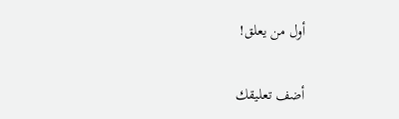أول من يعلق!

أضف تعليقك